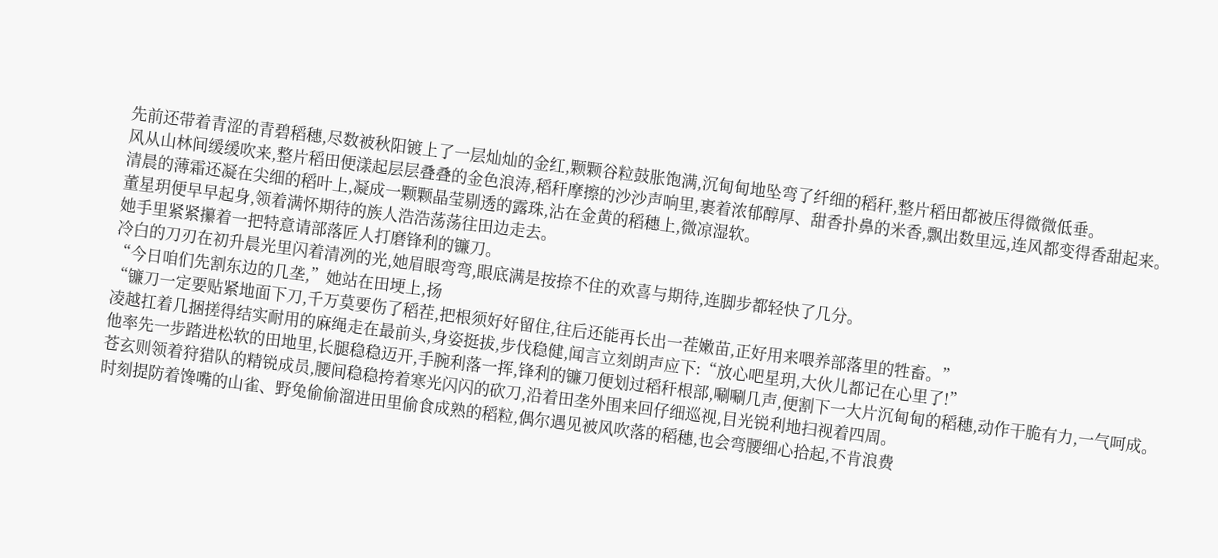先前还带着青涩的青碧稻穗,尽数被秋阳镀上了一层灿灿的金红,颗颗谷粒鼓胀饱满,沉甸甸地坠弯了纤细的稻秆,整片稻田都被压得微微低垂。
风从山林间缓缓吹来,整片稻田便漾起层层叠叠的金色浪涛,稻秆摩擦的沙沙声响里,裹着浓郁醇厚、甜香扑鼻的米香,飘出数里远,连风都变得香甜起来。
清晨的薄霜还凝在尖细的稻叶上,凝成一颗颗晶莹剔透的露珠,沾在金黄的稻穗上,微凉湿软。
董星玥便早早起身,领着满怀期待的族人浩浩荡荡往田边走去。
她手里紧紧攥着一把特意请部落匠人打磨锋利的镰刀。
冷白的刀刃在初升晨光里闪着清冽的光,她眉眼弯弯,眼底满是按捺不住的欢喜与期待,连脚步都轻快了几分。
“今日咱们先割东边的几垄,”她站在田埂上,扬
“镰刀一定要贴紧地面下刀,千万莫要伤了稻茬,把根须好好留住,往后还能再长出一茬嫩苗,正好用来喂养部落里的牲畜。”
凌越扛着几捆搓得结实耐用的麻绳走在最前头,身姿挺拔,步伐稳健,闻言立刻朗声应下:“放心吧星玥,大伙儿都记在心里了!”
他率先一步踏进松软的田地里,长腿稳稳迈开,手腕利落一挥,锋利的镰刀便划过稻秆根部,唰唰几声,便割下一大片沉甸甸的稻穗,动作干脆有力,一气呵成。
苍玄则领着狩猎队的精锐成员,腰间稳稳挎着寒光闪闪的砍刀,沿着田垄外围来回仔细巡视,目光锐利地扫视着四周。
时刻提防着馋嘴的山雀、野兔偷偷溜进田里偷食成熟的稻粒,偶尔遇见被风吹落的稻穗,也会弯腰细心拾起,不肯浪费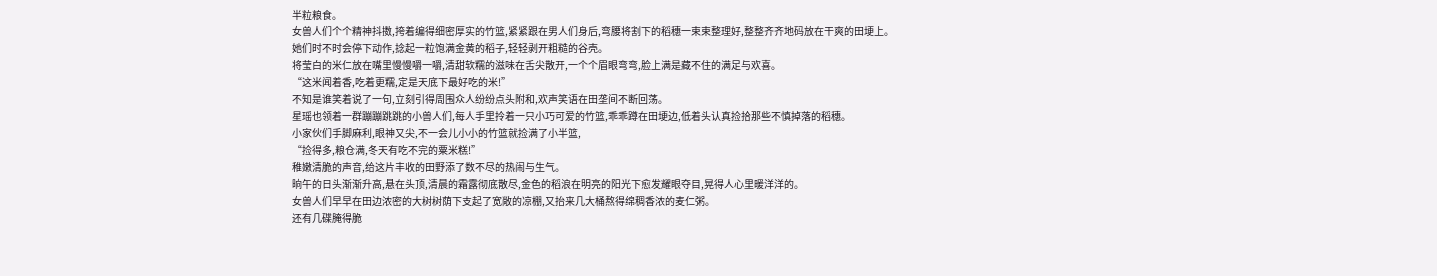半粒粮食。
女兽人们个个精神抖擞,挎着编得细密厚实的竹篮,紧紧跟在男人们身后,弯腰将割下的稻穗一束束整理好,整整齐齐地码放在干爽的田埂上。
她们时不时会停下动作,捻起一粒饱满金黄的稻子,轻轻剥开粗糙的谷壳。
将莹白的米仁放在嘴里慢慢嚼一嚼,清甜软糯的滋味在舌尖散开,一个个眉眼弯弯,脸上满是藏不住的满足与欢喜。
“这米闻着香,吃着更糯,定是天底下最好吃的米!”
不知是谁笑着说了一句,立刻引得周围众人纷纷点头附和,欢声笑语在田垄间不断回荡。
星瑶也领着一群蹦蹦跳跳的小兽人们,每人手里拎着一只小巧可爱的竹篮,乖乖蹲在田埂边,低着头认真捡拾那些不慎掉落的稻穗。
小家伙们手脚麻利,眼神又尖,不一会儿小小的竹篮就捡满了小半篮,
“捡得多,粮仓满,冬天有吃不完的粟米糕!”
稚嫩清脆的声音,给这片丰收的田野添了数不尽的热闹与生气。
晌午的日头渐渐升高,悬在头顶,清晨的霜露彻底散尽,金色的稻浪在明亮的阳光下愈发耀眼夺目,晃得人心里暖洋洋的。
女兽人们早早在田边浓密的大树树荫下支起了宽敞的凉棚,又抬来几大桶熬得绵稠香浓的麦仁粥。
还有几碟腌得脆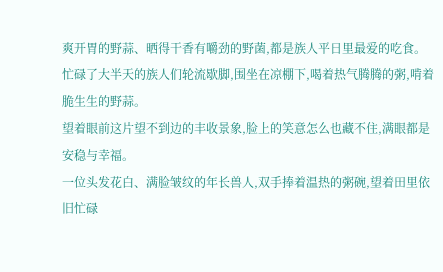爽开胃的野蒜、晒得干香有嚼劲的野菌,都是族人平日里最爱的吃食。
忙碌了大半天的族人们轮流歇脚,围坐在凉棚下,喝着热气腾腾的粥,啃着脆生生的野蒜。
望着眼前这片望不到边的丰收景象,脸上的笑意怎么也藏不住,满眼都是安稳与幸福。
一位头发花白、满脸皱纹的年长兽人,双手捧着温热的粥碗,望着田里依旧忙碌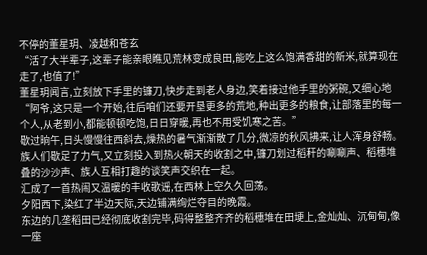不停的董星玥、凌越和苍玄
“活了大半辈子,这辈子能亲眼瞧见荒林变成良田,能吃上这么饱满香甜的新米,就算现在走了,也值了!”
董星玥闻言,立刻放下手里的镰刀,快步走到老人身边,笑着接过他手里的粥碗,又细心地
“阿爷,这只是一个开始,往后咱们还要开垦更多的荒地,种出更多的粮食,让部落里的每一个人,从老到小,都能顿顿吃饱,日日穿暖,再也不用受饥寒之苦。”
歇过晌午,日头慢慢往西斜去,燥热的暑气渐渐散了几分,微凉的秋风拂来,让人浑身舒畅。
族人们歇足了力气,又立刻投入到热火朝天的收割之中,镰刀划过稻秆的唰唰声、稻穗堆叠的沙沙声、族人互相打趣的谈笑声交织在一起。
汇成了一首热闹又温暖的丰收歌谣,在西林上空久久回荡。
夕阳西下,染红了半边天际,天边铺满绚烂夺目的晚霞。
东边的几垄稻田已经彻底收割完毕,码得整整齐齐的稻穗堆在田埂上,金灿灿、沉甸甸,像一座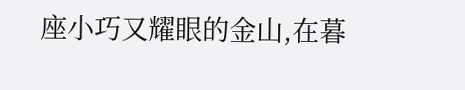座小巧又耀眼的金山,在暮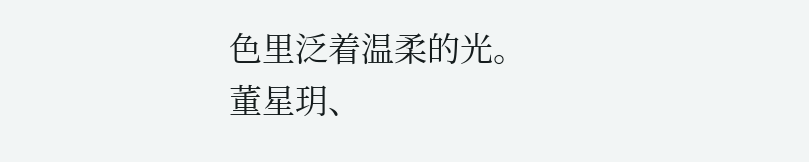色里泛着温柔的光。
董星玥、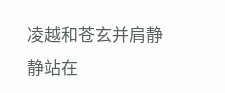凌越和苍玄并肩静静站在